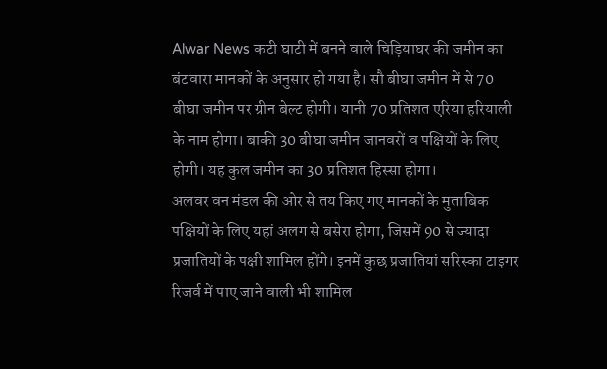Alwar News कटी घाटी में बनने वाले चिड़ियाघर की जमीन का बंटवारा मानकों के अनुसार हो गया है। सौ बीघा जमीन में से 70 बीघा जमीन पर ग्रीन बेल्ट होगी। यानी 70 प्रतिशत एरिया हरियाली के नाम होगा। बाकी 30 बीघा जमीन जानवरों व पक्षियों के लिए होगी। यह कुल जमीन का 30 प्रतिशत हिस्सा होगा।
अलवर वन मंडल की ओर से तय किए गए मानकों के मुताबिक पक्षियों के लिए यहां अलग से बसेरा होगा, जिसमें 90 से ज्यादा प्रजातियों के पक्षी शामिल होंगे। इनमें कुछ प्रजातियां सरिस्का टाइगर रिजर्व में पाए जाने वाली भी शामिल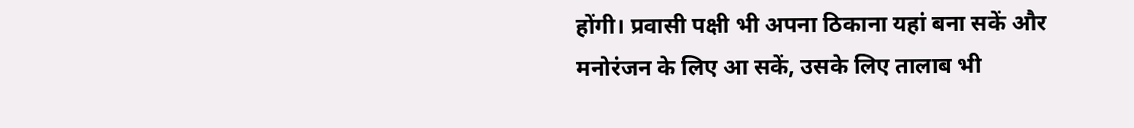होंगी। प्रवासी पक्षी भी अपना ठिकाना यहां बना सकें और मनोरंजन के लिए आ सकें, उसके लिए तालाब भी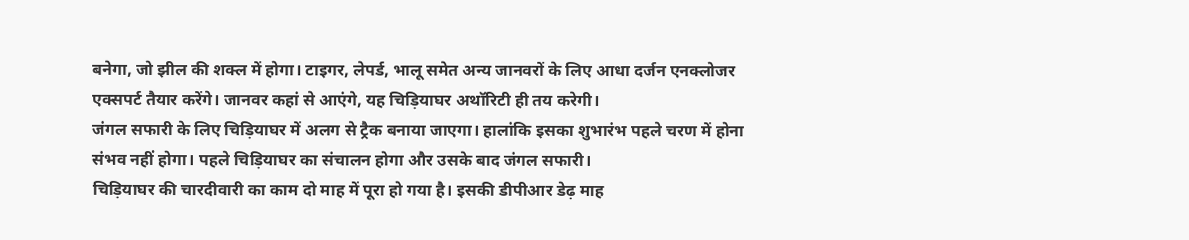बनेगा, जो झील की शक्ल में होगा। टाइगर, लेपर्ड, भालू समेत अन्य जानवरों के लिए आधा दर्जन एनक्लोजर एक्सपर्ट तैयार करेंगे। जानवर कहां से आएंगे, यह चिड़ियाघर अथॉरिटी ही तय करेगी।
जंगल सफारी के लिए चिड़ियाघर में अलग से ट्रैक बनाया जाएगा। हालांकि इसका शुभारंभ पहले चरण में होना संभव नहीं होगा। पहले चिड़ियाघर का संचालन होगा और उसके बाद जंगल सफारी।
चिड़ियाघर की चारदीवारी का काम दो माह में पूरा हो गया है। इसकी डीपीआर डेढ़ माह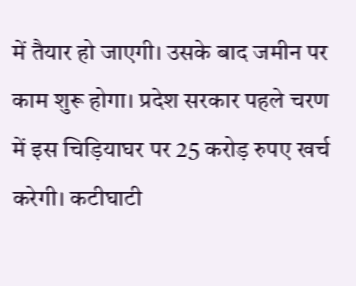में तैयार हो जाएगी। उसके बाद जमीन पर काम शुरू होगा। प्रदेश सरकार पहले चरण में इस चिड़ियाघर पर 25 करोड़ रुपए खर्च करेगी। कटीघाटी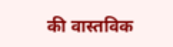की वास्तविक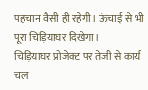पहचान वैसी ही रहेगी। ऊंचाई से भी पूरा चिड़ियाघर दिखेगा।
चिड़ियाघर प्रोजेक्ट पर तेजी से कार्य चल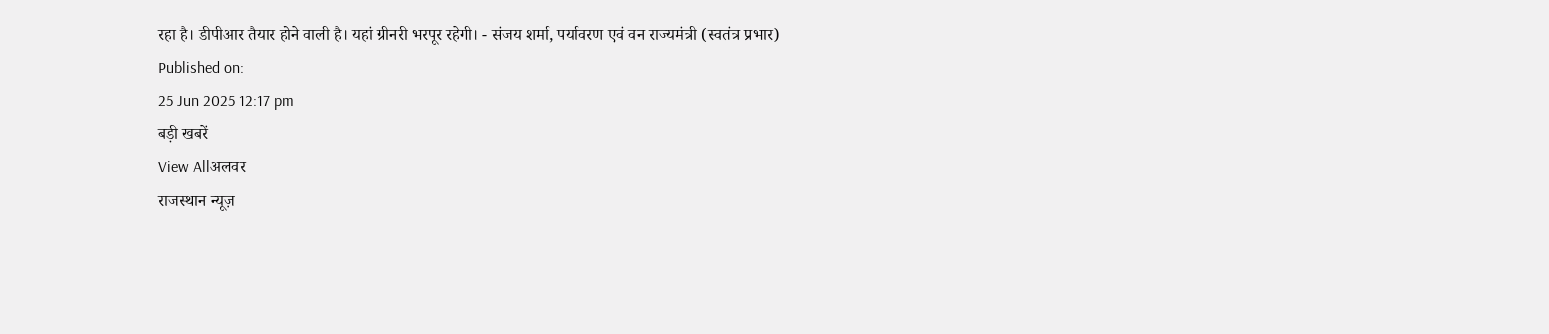रहा है। डीपीआर तैयार होने वाली है। यहां ग्रीनरी भरपूर रहेगी। - संजय शर्मा, पर्यावरण एवं वन राज्यमंत्री (स्वतंत्र प्रभार)
Published on:
25 Jun 2025 12:17 pm
बड़ी खबरें
View Allअलवर
राजस्थान न्यूज़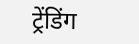ट्रेंडिंग